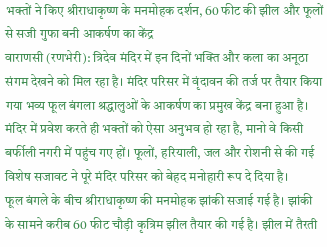भक्तों ने किए श्रीराधाकृष्ण के मनमोहक दर्शन, 60 फीट की झील और फूलों से सजी गुफा बनी आकर्षण का केंद्र
वाराणसी (रणभेरी): त्रिदेव मंदिर में इन दिनों भक्ति और कला का अनूठा संगम देखने को मिल रहा है। मंदिर परिसर में वृंदावन की तर्ज पर तैयार किया गया भव्य फूल बंगला श्रद्धालुओं के आकर्षण का प्रमुख केंद्र बना हुआ है। मंदिर में प्रवेश करते ही भक्तों को ऐसा अनुभव हो रहा है, मानो वे किसी बर्फीली नगरी में पहुंच गए हों। फूलों, हरियाली, जल और रोशनी से की गई विशेष सजावट ने पूरे मंदिर परिसर को बेहद मनोहारी रूप दे दिया है।
फूल बंगले के बीच श्रीराधाकृष्ण की मनमोहक झांकी सजाई गई है। झांकी के सामने करीब 60 फीट चौड़ी कृत्रिम झील तैयार की गई है। झील में तैरती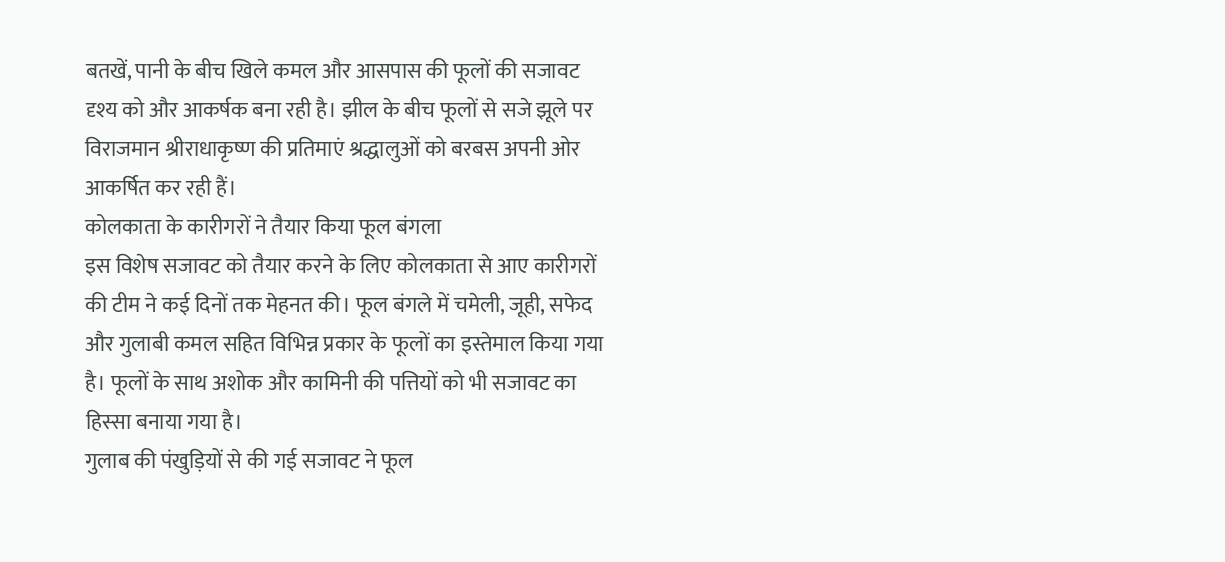बतखें, पानी के बीच खिले कमल और आसपास की फूलों की सजावट दृश्य को और आकर्षक बना रही है। झील के बीच फूलों से सजे झूले पर विराजमान श्रीराधाकृष्ण की प्रतिमाएं श्रद्धालुओं को बरबस अपनी ओर आकर्षित कर रही हैं।
कोलकाता के कारीगरों ने तैयार किया फूल बंगला
इस विशेष सजावट को तैयार करने के लिए कोलकाता से आए कारीगरों की टीम ने कई दिनों तक मेहनत की। फूल बंगले में चमेली, जूही, सफेद और गुलाबी कमल सहित विभिन्न प्रकार के फूलों का इस्तेमाल किया गया है। फूलों के साथ अशोक और कामिनी की पत्तियों को भी सजावट का हिस्सा बनाया गया है।
गुलाब की पंखुड़ियों से की गई सजावट ने फूल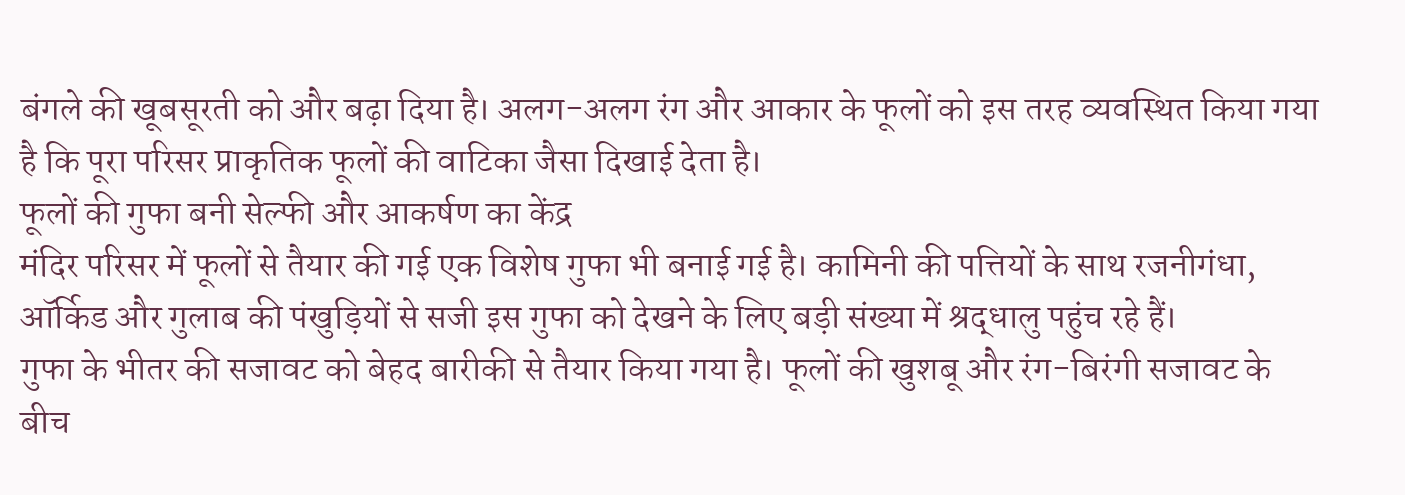बंगले की खूबसूरती को और बढ़ा दिया है। अलग-अलग रंग और आकार के फूलों को इस तरह व्यवस्थित किया गया है कि पूरा परिसर प्राकृतिक फूलों की वाटिका जैसा दिखाई देता है।
फूलों की गुफा बनी सेल्फी और आकर्षण का केंद्र
मंदिर परिसर में फूलों से तैयार की गई एक विशेष गुफा भी बनाई गई है। कामिनी की पत्तियों के साथ रजनीगंधा, ऑर्किड और गुलाब की पंखुड़ियों से सजी इस गुफा को देखने के लिए बड़ी संख्या में श्रद्धालु पहुंच रहे हैं।
गुफा के भीतर की सजावट को बेहद बारीकी से तैयार किया गया है। फूलों की खुशबू और रंग-बिरंगी सजावट के बीच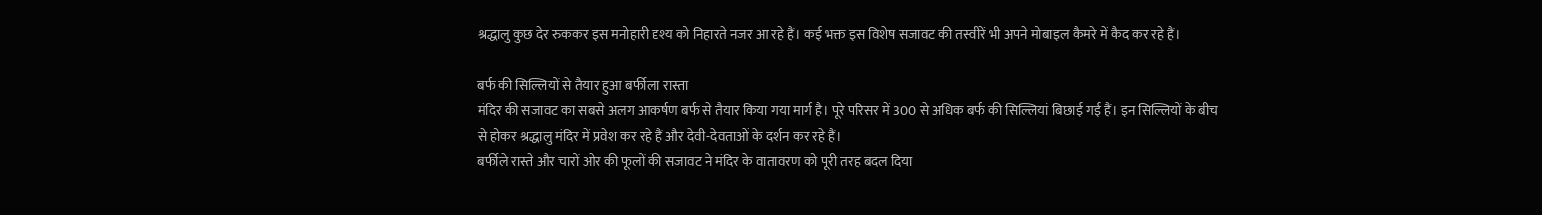श्रद्धालु कुछ देर रुककर इस मनोहारी दृश्य को निहारते नजर आ रहे हैं। कई भक्त इस विशेष सजावट की तस्वीरें भी अपने मोबाइल कैमरे में कैद कर रहे हैं।

बर्फ की सिल्लियों से तैयार हुआ बर्फीला रास्ता
मंदिर की सजावट का सबसे अलग आकर्षण बर्फ से तैयार किया गया मार्ग है। पूरे परिसर में 300 से अधिक बर्फ की सिल्लियां बिछाई गई हैं। इन सिल्लियों के बीच से होकर श्रद्धालु मंदिर में प्रवेश कर रहे हैं और देवी-देवताओं के दर्शन कर रहे हैं।
बर्फीले रास्ते और चारों ओर की फूलों की सजावट ने मंदिर के वातावरण को पूरी तरह बदल दिया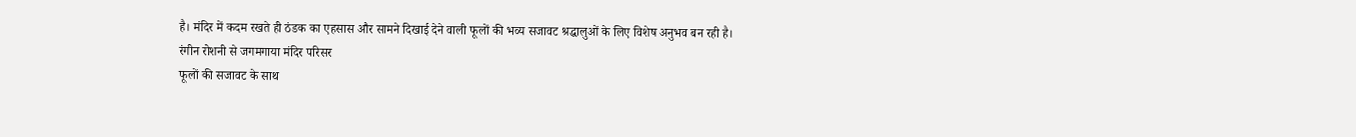है। मंदिर में कदम रखते ही ठंडक का एहसास और सामने दिखाई देने वाली फूलों की भव्य सजावट श्रद्धालुओं के लिए विशेष अनुभव बन रही है।
रंगीन रोशनी से जगमगाया मंदिर परिसर
फूलों की सजावट के साथ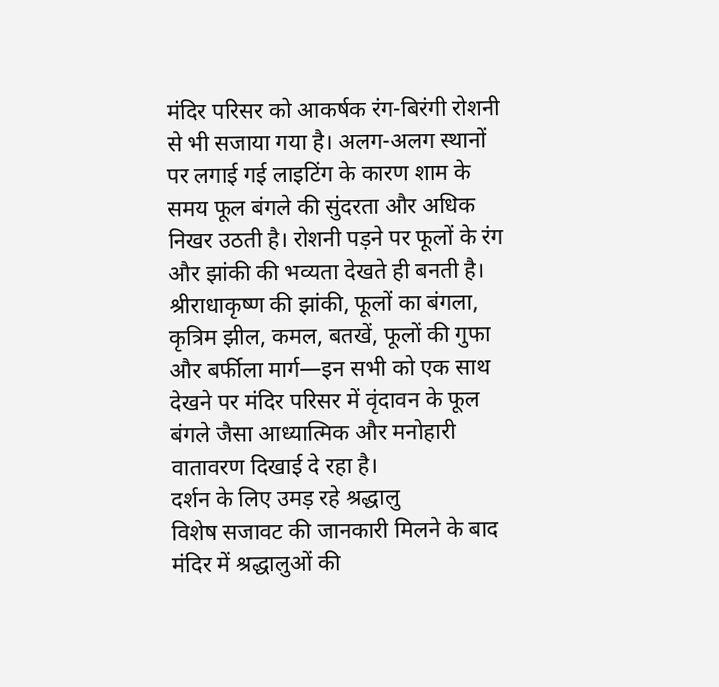मंदिर परिसर को आकर्षक रंग-बिरंगी रोशनी से भी सजाया गया है। अलग-अलग स्थानों पर लगाई गई लाइटिंग के कारण शाम के समय फूल बंगले की सुंदरता और अधिक निखर उठती है। रोशनी पड़ने पर फूलों के रंग और झांकी की भव्यता देखते ही बनती है।
श्रीराधाकृष्ण की झांकी, फूलों का बंगला, कृत्रिम झील, कमल, बतखें, फूलों की गुफा और बर्फीला मार्ग—इन सभी को एक साथ देखने पर मंदिर परिसर में वृंदावन के फूल बंगले जैसा आध्यात्मिक और मनोहारी वातावरण दिखाई दे रहा है।
दर्शन के लिए उमड़ रहे श्रद्धालु
विशेष सजावट की जानकारी मिलने के बाद मंदिर में श्रद्धालुओं की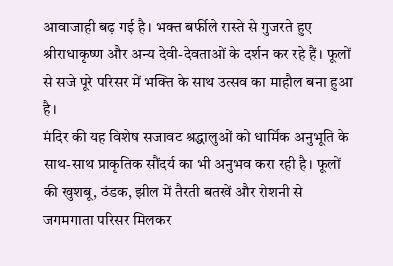आवाजाही बढ़ गई है। भक्त बर्फीले रास्ते से गुजरते हुए श्रीराधाकृष्ण और अन्य देवी-देवताओं के दर्शन कर रहे हैं। फूलों से सजे पूरे परिसर में भक्ति के साथ उत्सव का माहौल बना हुआ है।
मंदिर की यह विशेष सजावट श्रद्धालुओं को धार्मिक अनुभूति के साथ-साथ प्राकृतिक सौंदर्य का भी अनुभव करा रही है। फूलों की खुशबू, ठंडक, झील में तैरती बतखें और रोशनी से जगमगाता परिसर मिलकर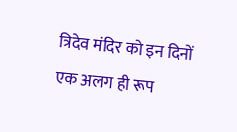त्रिदेव मंदिर को इन दिनों एक अलग ही रूप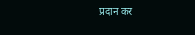प्रदान कर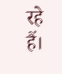रहे हैं।